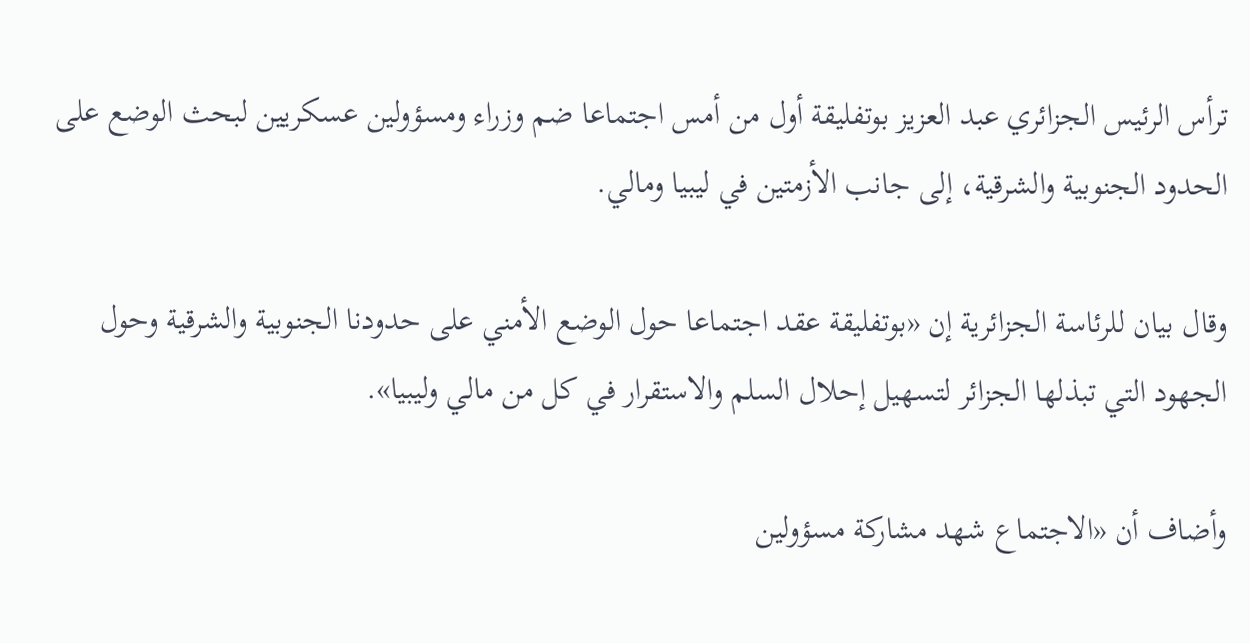ترأس الرئيس الجزائري عبد العزيز بوتفليقة أول من أمس اجتماعا ضم وزراء ومسؤولين عسكريين لبحث الوضع على الحدود الجنوبية والشرقية، إلى جانب الأزمتين في ليبيا ومالي.

وقال بيان للرئاسة الجزائرية إن «بوتفليقة عقد اجتماعا حول الوضع الأمني على حدودنا الجنوبية والشرقية وحول الجهود التي تبذلها الجزائر لتسهيل إحلال السلم والاستقرار في كل من مالي وليبيا».

وأضاف أن «الاجتماع شهد مشاركة مسؤولين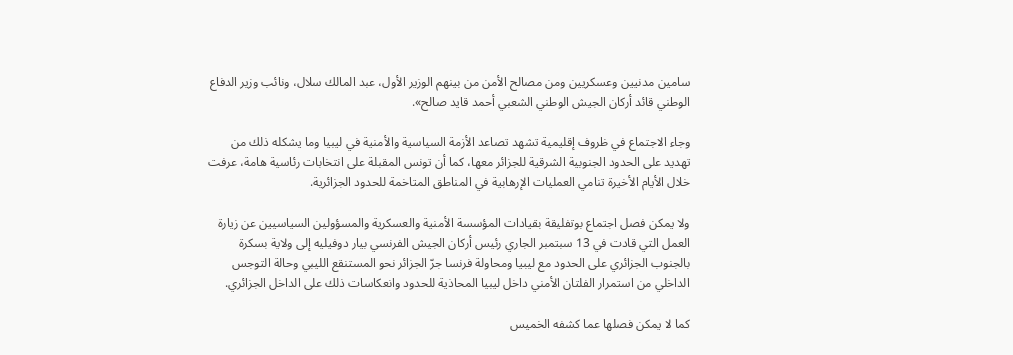سامين مدنيين وعسكريين ومن مصالح الأمن من بينهم الوزير الأول، عبد المالك سلال، ونائب وزير الدفاع الوطني قائد أركان الجيش الوطني الشعبي أحمد قايد صالح».

وجاء الاجتماع في ظروف إقليمية تشهد تصاعد الأزمة السياسية والأمنية في ليبيا وما يشكله ذلك من تهديد على الحدود الجنوبية الشرقية للجزائر معها، كما أن تونس المقبلة على انتخابات رئاسية هامة، عرفت خلال الأيام الأخيرة تنامي العمليات الإرهابية في المناطق المتاخمة للحدود الجزائرية.

ولا يمكن فصل اجتماع بوتفليقة بقيادات المؤسسة الأمنية والعسكرية والمسؤولين السياسيين عن زيارة العمل التي قادت في 13 سبتمبر الجاري رئيس أركان الجيش الفرنسي بيار دوفيليه إلى ولاية بسكرة بالجنوب الجزائري على الحدود مع ليبيا ومحاولة فرنسا جرّ الجزائر نحو المستنقع الليبي وحالة التوجس الداخلي من استمرار الفلتان الأمني داخل ليبيا المحاذية للحدود وانعكاسات ذلك على الداخل الجزائري.

كما لا يمكن فصلها عما كشفه الخميس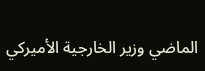الماضي وزير الخارجية الأميركي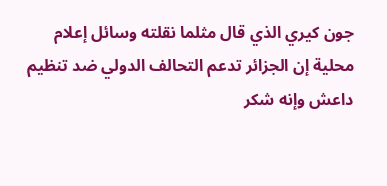جون كيري الذي قال مثلما نقلته وسائل إعلام محلية إن الجزائر تدعم التحالف الدولي ضد تنظيم داعش وإنه شكر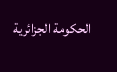الحكومة الجزائرية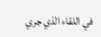في اللقاء الذي جري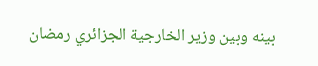بينه وبين وزير الخارجية الجزائري رمضان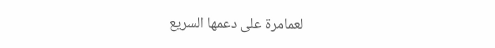لعمامرة على دعمها السريع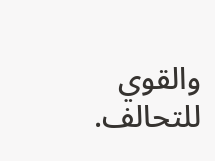والقوي للتحالف.